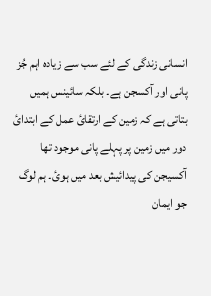انسانی زندگی کے لئے سب سے زیادہ اہم جُز پانی اور آکسجن ہے۔ بلکہ سائینس ہمیں بتاتی ہے کہ زمین کے ارتقائ عمل کے ابتدائ دور میں زمین پر پہلے پانی موجود تھا آکسیجن کی پیدائیش بعد میں ہوئ۔ ہم لوگ جو ایمان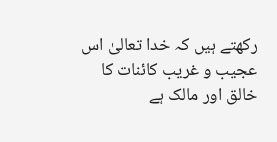رکھتے ہیں کہ خدا تعالیٰ اس عجیب و غریب کائنات کا خالق اور مالک ہے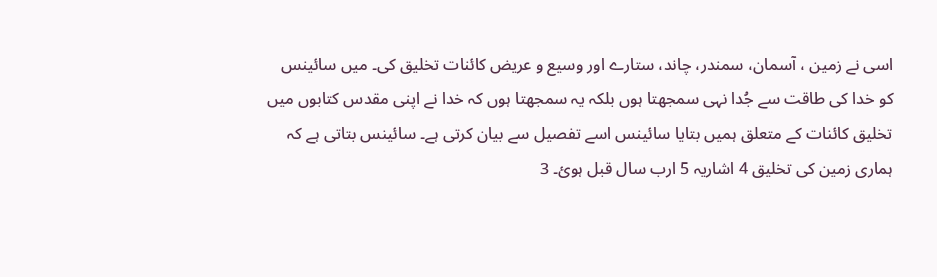اسی نے زمین ، آسمان، سمندر، چاند، ستارے اور وسیع و عریض کائنات تخلیق کی۔ میں سائینس کو خدا کی طاقت سے جُدا نہی سمجھتا ہوں بلکہ یہ سمجھتا ہوں کہ خدا نے اپنی مقدس کتابوں میں تخلیق کائنات کے متعلق ہمیں بتایا سائینس اسے تفصیل سے بیان کرتی ہے۔ سائینس بتاتی ہے کہ ہماری زمین کی تخلیق 4 اشاریہ 5 ارب سال قبل ہوئ۔ 3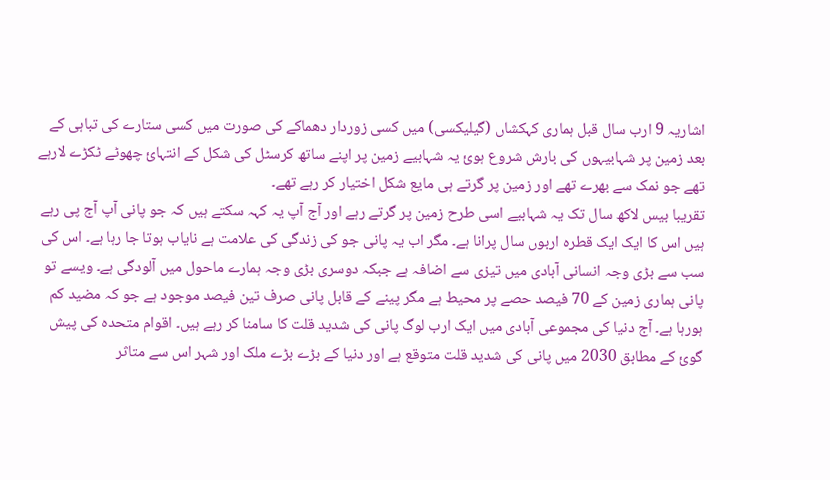اشاریہ 9 ارب سال قبل ہماری کہکشاں (گیلیکسی) میں کسی زوردار دھماکے کی صورت میں کسی ستارے کی تباہی کے بعد زمین پر شہابیہوں کی بارش شروع ہوئ یہ شہابیے زمین پر اپنے ساتھ کرسٹل کی شکل کے انتہائ چھوٹے ٹکڑے لارہے تھے جو نمک سے بھرے تھے اور زمین پر گرتے ہی مایع شکل اختیار کر رہے تھے۔
تقریبا بیس لاکھ سال تک یہ شہابیے اسی طرح زمین پر گرتے رہے اور آج آپ یہ کہہ سکتے ہیں کہ جو پانی آپ آج پی رہے ہیں اس کا ایک ایک قطرہ اربوں سال پرانا ہے۔ مگر اب یہ پانی جو کی زندگی کی علامت ہے نایاب ہوتا جا رہا ہے۔ اس کی سب سے بڑی وجہ انسانی آبادی میں تیزی سے اضافہ ہے جبکہ دوسری بڑی وجہ ہمارے ماحول میں آلودگی ہے۔ ویسے تو پانی ہماری زمین کے 70 فیصد حصے پر محیط ہے مگر پینے کے قابل پانی صرف تین فیصد موجود ہے جو کہ مضید کم ہورہا ہے۔ آج دنیا کی مجموعی آبادی میں ایک ارب لوگ پانی کی شدید قلت کا سامنا کر رہے ہیں۔ اقوام متحدہ کی پیش گوئ کے مطابق 2030 میں پانی کی شدید قلت متوقع ہے اور دنیا کے بڑے بڑے ملک اور شہر اس سے متاثر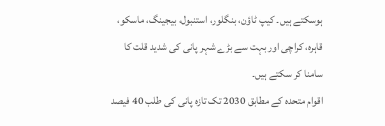ہوسکتے ہیں۔ کیپ ٹاؤن، بنگلور، استنبول، بیجینگ، ماسکو، قاہرہ، کراچی اور بہت سے بڑے شہر پانی کی شدید قلت کا سامنا کر سکتے ہیں۔
اقوام متحدہ کے مطابق 2030 تک تازہ پانی کی طلب 40 فیصد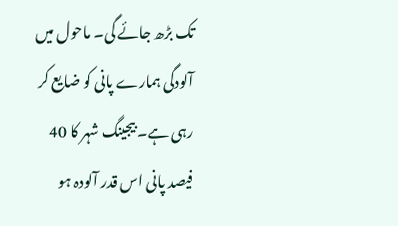تک بڑھ جائے گی۔ ماحول میں آلودگی ہمارے پانی کو ضایع کر رہی ہے۔ بیجینگ شہر کا 40 فیصد پانی اس قدر آلودہ ہو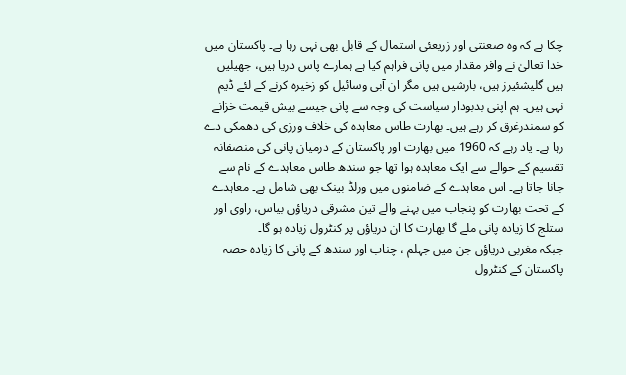چکا ہے کہ وہ صعنتی اور زریعئی استمال کے قابل بھی نہی رہا ہے۔ پاکستان میں خدا تعالیٰ نے وافر مقدار میں پانی فراہم کیا ہے ہمارے پاس دریا ہیں، جھیلیں ہیں گلیشئیرز ہیں، بارشیں ہیں مگر ان آبی وسائیل کو زخیرہ کرنے کے لئے ڈیم نہی ہیں۔ ہم اپنی بدبودار سیاست کی وجہ سے پانی جیسے بیش قیمت خزانے کو سمندرغرق کر رہے ہیں۔ بھارت طاس معاہدہ کی خلاف ورزی کی دھمکی دے رہا ہے۔ یاد رہے کہ 1960 میں بھارت اور پاکستان کے درمیان پانی کی منصفانہ تقسیم کے حوالے سے ایک معاہدہ ہوا تھا جو سندھ طاس معاہدے کے نام سے جانا جاتا ہے۔ اس معاہدے کے ضامنوں میں ورلڈ بینک بھی شامل ہے۔ معاہدے کے تحت بھارت کو پنجاب میں بہنے والے تین مشرقی دریاؤں بیاس، راوی اور ستلج کا زیادہ پانی ملے گا بھارت کا ان دریاؤں پر کنٹرول زیادہ ہو گا۔
جبکہ مغربی دریاؤں جن میں جہلم ، چناب اور سندھ کے پانی کا زیادہ حصہ پاکستان کے کنٹرول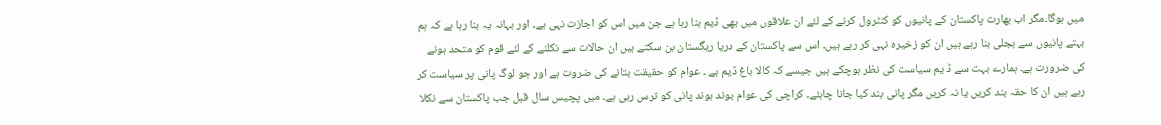میں ہوگا۔مگر اب بھارت پاکستان کے پانیوں کو کنٹرول کرنے کے لئے ان علاقوں میں بھی ڈیم بنا رہا ہے جن میں اس کو اجازت نہی ہے۔ اور بہانہ یہ بنا رہا ہے کہ ہم بہتے پانیوں سے بجلی بنا رہے ہیں ان کو زخیرہ نہی کر رہے ہیں۔ اس سے پاکستان کے دریا ریگستان بن سکتے ہیں ان حالات سے نکلنے کے لئے قوم کو متحد ہونے کی ضرورت ہے۔ ہمارے بہت سے ڈ یم سیاست کی نظر ہوچکے ہیں جیسے کہ کالا باغ ڈیم ہے ۔ عوام کو حقیقت بتانے کی ضروت ہے اور جو لوگ پانی پر سیاست کر رہے ہیں ان کا حقہ بند کریں یا نہ کریں مگر پانی بند کیا جانا چاہئے۔ کراچی کی عوام بوند بوند پانی کو ترس رہی ہے۔ میں پچیس سال قبل جب پاکستان سے نکلا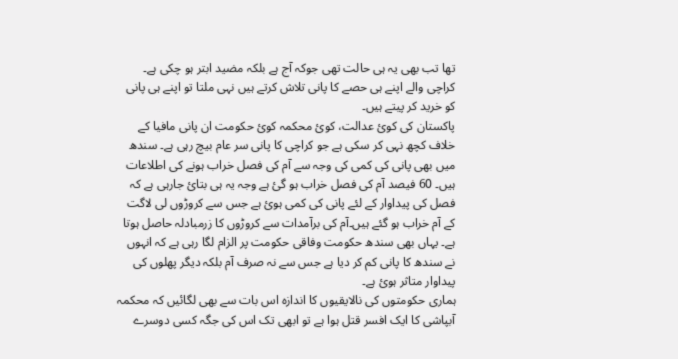تھا تب بھی یہ ہی حالت تھی جوکہ آج ہے بلکہ مضید ابتر ہو چکی ہے۔ کراچی والے اپنے ہی حصے کا پانی تلاش کرتے ہیں نہی ملتا تو اپنے ہی پانی کو خرید کر پیتے ہیں۔
پاکستان کی کوئ عدالت، کوئ محکمہ کوئ حکومت ان پانی مافیا کے خلاف کچھ نہی کر سکی ہے جو کراچی کا پانی سر عام بیچ رہی ہے۔ سندھ میں بھی پانی کی کمی کی وجہ سے آم کی فصل خراب ہونے کی اطلاعات ہیں۔ 60 فیصد آم کی فصل خراب ہو گئ ہے وجہ یہ ہی بتائ جارہی ہے کہ فصل کی پیداوار کے لئے پانی کی کمی ہوئ ہے جس سے کروڑوں لی لاگت کے آم خراب ہو گئے ہیں۔آم کی برآمدات سے کروڑوں کا زرمبادلہ حاصل ہوتا ہے۔ یہاں بھی سندھ حکومت وفاقی حکومت پر الزام لگا رہی ہے کہ انہوں نے سندھ کا پانی کم کر دیا ہے جس سے نہ صرف آم بلکہ دیگر پھلوں کی پیداوار متاثر ہوئ ہے۔
ہماری حکومتوں کی نالایقیوں کا اندازہ اس بات سے بھی لگائیں کہ محکمہ آبپاشی کا ایک افسر قتل ہوا ہے تو ابھی تک اس کی جگہ کسی دوسرے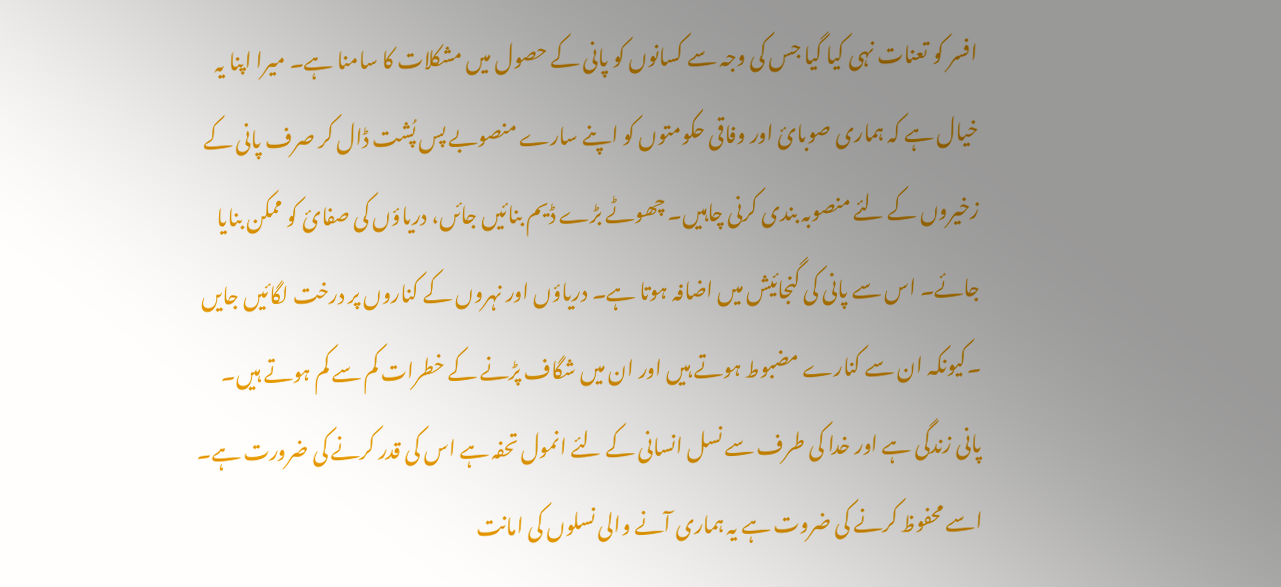افسر کو تعنات نہی کیا گیا جس کی وجہ سے کسانوں کو پانی کے حصول میں مشکلات کا سامنا ہے۔ میرا اپنا یہ خیال ہے کہ ہماری صوبائ اور وفاقی حکومتوں کو اپنے سارے منصوبے پس پُشت ڈال کر صرف پانی کے زخیروں کے لئے منصوبہ بندی کرنی چاہیں۔ چھوٹے بڑے ڈیم بنائیں جائں، دریاؤں کی صفائ کو ممکن بنایا جائے۔ اس سے پانی کی گنجائیش میں اضافہ ہوتا ہے۔ دریاؤں اور نہروں کے کناروں پر درخت لگائیں جایں ۔کیونکہ ان سے کنارے مضبوط ہوتے ہیں اور ان میں شگاف پڑنے کے خطرات کم سے کم ہوتے ہیں۔ پانی زندگی ہے اور خدا کی طرف سے نسل انسانی کے لئے انمول تحفہ ہے اس کی قدر کرنے کی ضرورت ہے۔ اسے محفوظ کرنے کی ضروت ہے یہ ہماری آنے والی نسلوں کی امانت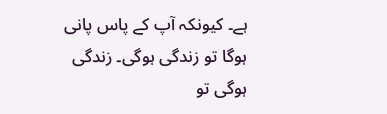ہے۔ کیونکہ آپ کے پاس پانی ہوگا تو زندگی ہوگی۔ زندگی ہوگی تو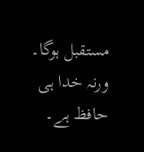مستقبل ہوگا۔ ورنہ خدا ہی حافظ ہے۔